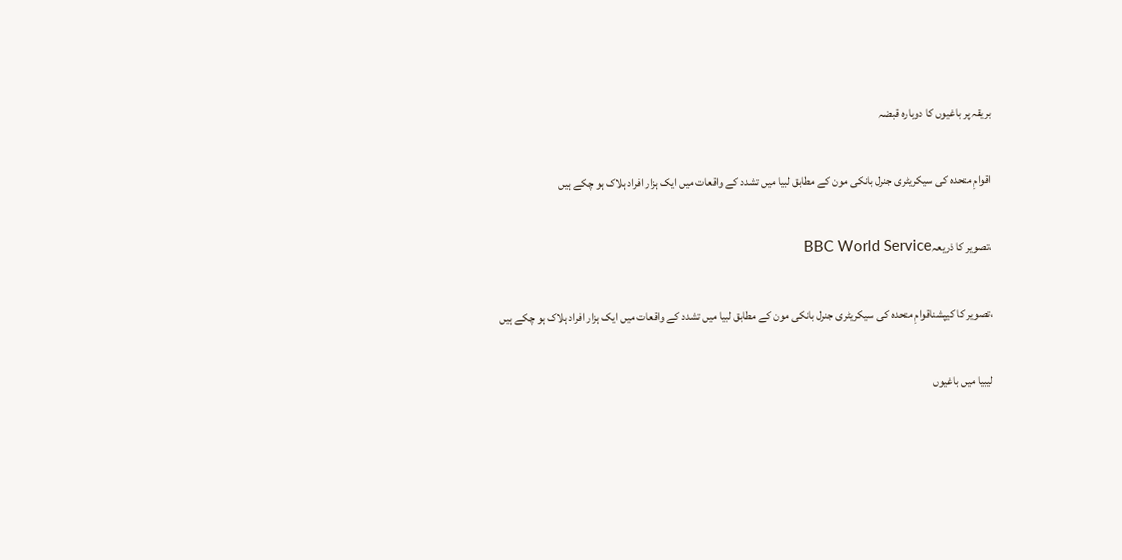بریقہ پر باغیوں کا دوبارہ قبضہ

اقوامِ متحدہ کی سیکریٹری جنرل بانکی مون کے مطابق لبیا میں تشدد کے واقعات میں ایک ہزار افراد ہلاک ہو چکے ہیں

،تصویر کا ذریعہBBC World Service

،تصویر کا کیپشناقوامِ متحدہ کی سیکریٹری جنرل بانکی مون کے مطابق لبیا میں تشدد کے واقعات میں ایک ہزار افراد ہلاک ہو چکے ہیں

لیبیا میں باغیوں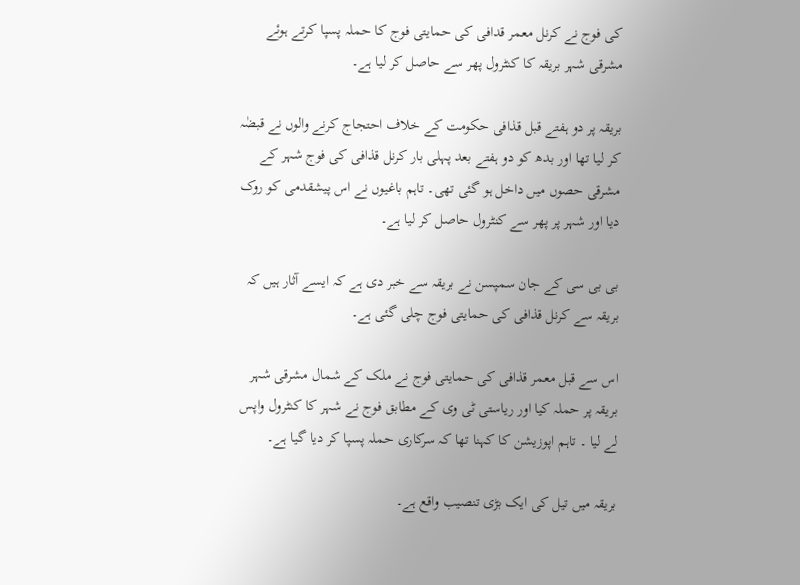کی فوج نے کرنل معمر قدافی کی حمایتی فوج کا حملہ پسپا کرتے ہوئے مشرقی شہر بریقہ کا کنٹرول پھر سے حاصل کر لیا ہے۔

بریقہ پر دو ہفتے قبل قذافی حکومت کے خلاف احتجاج کرنے والوں نے قبضٰہ کر لیا تھا اور بدھ کو دو ہفتے بعد پہلی بار کرنل قذافی کی فوج شہر کے مشرقی حصوں میں داخل ہو گئی تھی۔ تاہم باغیوں نے اس پیشقدمی کو روک دیا اور شہر پر پھر سے کنٹرول حاصل کر لیا ہے۔

بی بی سی کے جان سمپسن نے بریقہ سے خبر دی ہے کہ ایسے آثار ہیں کہ بریقہ سے کرنل قذافی کی حمایتی فوج چلی گئی ہے۔

اس سے قبل معمر قذافی کی حمایتی فوج نے ملک کے شمال مشرقی شہر بریقہ پر حملہ کیا اور ریاستی ٹی وی کے مطابق فوج نے شہر کا کنٹرول واپس لے لیا ۔ تاہم اپوزیشن کا کہنا تھا کہ سرکاری حملہ پسپا کر دیا گیا ہے۔

بریقہ میں تیل کی ایک بڑی تنصیب واقع ہے۔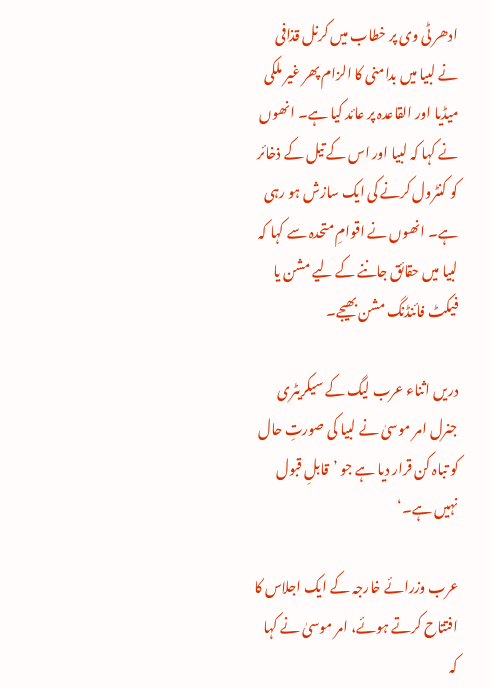ادھر ٹی وی پر خطاب میں کرنل قذافی نے لبیا میں بدامنی کا الزام پھر غیر ملکی میڈیا اور القاعدہ پر عائد کیا ہے۔ انھوں نے کہا کہ لبیا اور اس کے تیل کے ذخائر کو کنٹرول کرنے کی ایک سازش ہو رہی ہے۔ انھوں نے اقوامِ متحدہ سے کہا کہ لبیا میں حقائق جاننے کے لیے مشن یا فیکٹ فائنڈنگ مشن بھیجے۔

دریں اثناء عرب لیگ کے سیکریٹری جنرل امر موسیٰ نے لبیا کی صورتِ حال کو تباہ کن قرار دیا ہے جو ’قابلِ قبول نہیں ہے۔‘

عرب وزرائے خارجہ کے ایک اجلاس کا افتتاح کرتے ہوئے، امر موسیٰ نے کہا کہ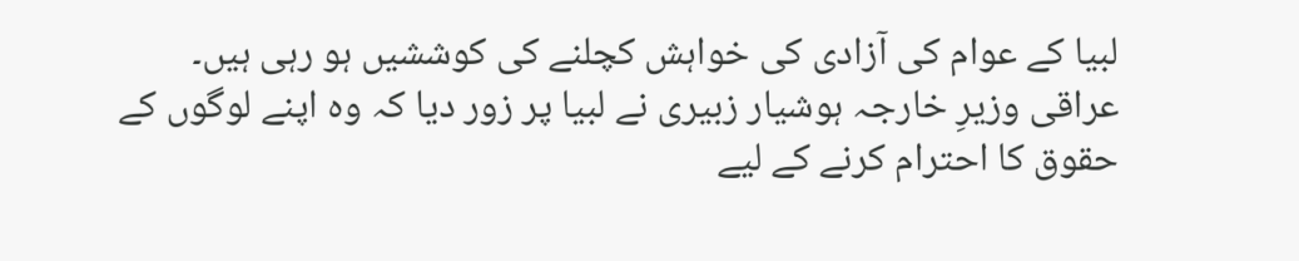لبیا کے عوام کی آزادی کی خواہش کچلنے کی کوششیں ہو رہی ہیں۔ عراقی وزیرِ خارجہ ہوشیار زبیری نے لبیا پر زور دیا کہ وہ اپنے لوگوں کے حقوق کا احترام کرنے کے لیے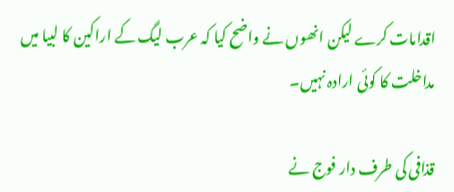اقدامات کرے لیکن انھوں نے واضح کیا کہ عرب لیگ کے اراکین کا لبیا میں مداخلت کا کوئی ارادہ نہیں۔

قذافی کی طرف دار فوج نے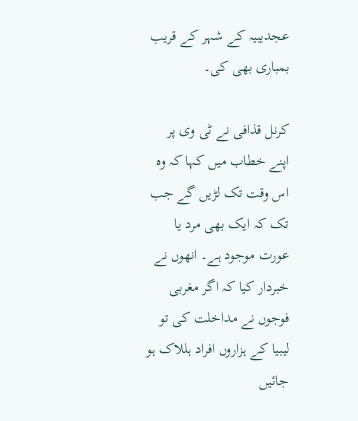عجدیبیہ کے شہر کے قریب بمباری بھی کی۔

کرنل قذافی نے ٹی وی پر اپنے خطاب میں کہا کہ وہ اس وقت تک لڑیں گے جب تک کہ ایک بھی مرد یا عورت موجود ہے۔ انھوں نے خبردار کیا کہ اگر مغربی فوجوں نے مداخلت کی تو لیبیا کے ہزاروں افراد ہللاک ہو جائیں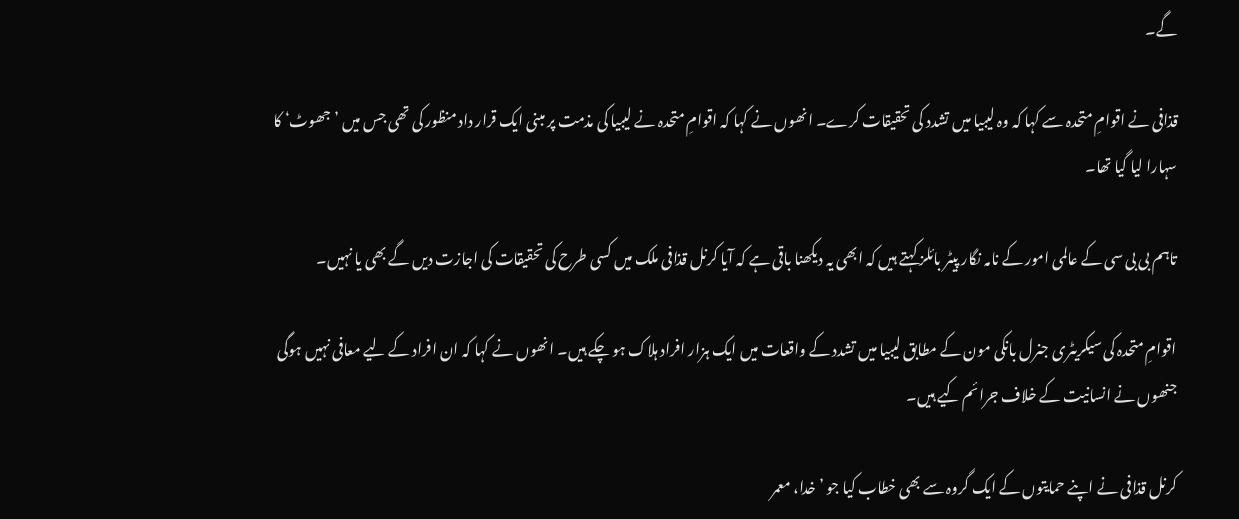گے۔

قذافی نے اقوامِ متحدہ سے کہا کہ وہ لیبیا میں تشدد کی تحقیقات کرے۔ انھوں نے کہا کہ اقوامِ متحدہ نے لیبیا کی مذمت پر مبنی ایک قرار داد منظور کی تھی جس میں ’جھوٹ‘ کا سہارا لیا گیا تھا۔

تاہم بی بی سی کے عالمی امور کے نامہ نگار پیٹر بائلز کہتے ہیں کہ ابھی یہ دیکھنا باقی ہے کہ آیا کرنل قذافی ملک میں کسی طرح کی تحقیقات کی اجازت دیں گے بھی یا نہیں۔

اقوامِ متحدہ کی سیکریٹری جنرل بانکی مون کے مطابق لیبیا میں تشدد کے واقعات میں ایک ہزار افراد ہلاک ہو چکے ہیں۔ انھوں نے کہا کہ ان افراد کے لیے معافی نہیں ہوگی جنھوں نے انسانیت کے خلاف جرائم کیے ہیں۔

کرنل قذافی نے اپنے حمایتوں کے ایک گروہ سے بھی خطاب کیا جو ’خدا، معمر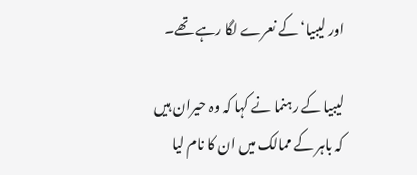اور لیبیا‘ کے نعرے لگا رہے تھے۔

لیبیا کے رہنما نے کہا کہ وہ حیران ہیں کہ باہر کے ممالک میں ان کا نام لیا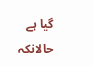گیا ہے حالانکہ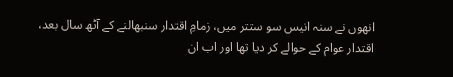انھوں نے سنہ انیس سو ستتر میں، زمامِ اقتدار سنبھالنے کے آٹھ سال بعد، اقتدار عوام کے حوالے کر دیا تھا اور اب ان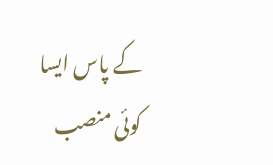کے پاس ایسا کوئی منصب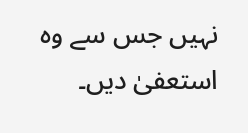نہیں جس سے وہ استعفیٰ دیں۔